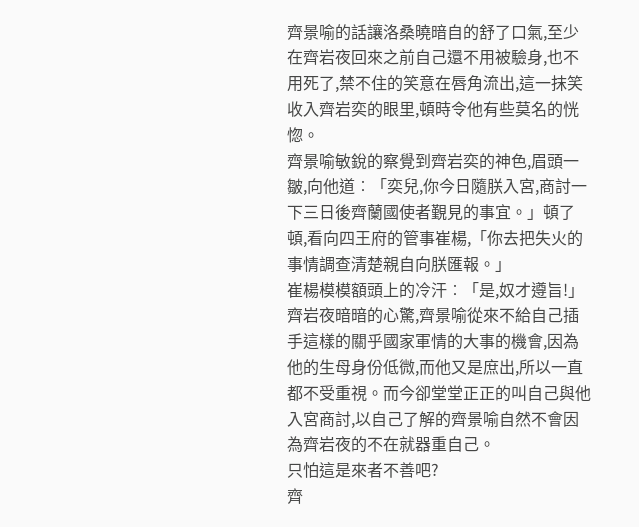齊景喻的話讓洛桑曉暗自的舒了口氣,至少在齊岩夜回來之前自己還不用被驗身,也不用死了,禁不住的笑意在唇角流出,這一抹笑收入齊岩奕的眼里,頓時令他有些莫名的恍惚。
齊景喻敏銳的察覺到齊岩奕的神色,眉頭一皺,向他道︰「奕兒,你今日隨朕入宮,商討一下三日後齊蘭國使者覲見的事宜。」頓了頓,看向四王府的管事崔楊,「你去把失火的事情調查清楚親自向朕匯報。」
崔楊模模額頭上的冷汗︰「是,奴才遵旨!」
齊岩夜暗暗的心驚,齊景喻從來不給自己插手這樣的關乎國家軍情的大事的機會,因為他的生母身份低微,而他又是庶出,所以一直都不受重視。而今卻堂堂正正的叫自己與他入宮商討,以自己了解的齊景喻自然不會因為齊岩夜的不在就器重自己。
只怕這是來者不善吧?
齊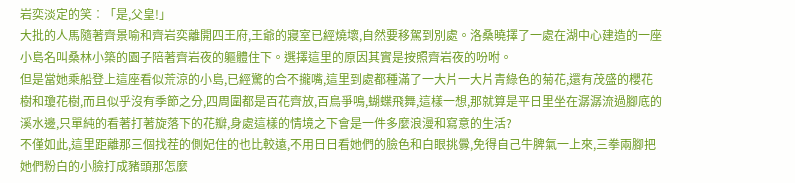岩奕淡定的笑︰「是,父皇!」
大批的人馬隨著齊景喻和齊岩奕離開四王府,王爺的寢室已經燒壞,自然要移駕到別處。洛桑曉擇了一處在湖中心建造的一座小島名叫桑林小築的園子陪著齊岩夜的軀體住下。選擇這里的原因其實是按照齊岩夜的吩咐。
但是當她乘船登上這座看似荒涼的小島,已經驚的合不攏嘴,這里到處都種滿了一大片一大片青綠色的菊花,還有茂盛的櫻花樹和瓊花樹,而且似乎沒有季節之分,四周圍都是百花齊放,百鳥爭鳴,蝴蝶飛舞,這樣一想,那就算是平日里坐在潺潺流過腳底的溪水邊,只單純的看著打著旋落下的花瓣,身處這樣的情境之下會是一件多麼浪漫和寫意的生活?
不僅如此,這里距離那三個找茬的側妃住的也比較遠,不用日日看她們的臉色和白眼挑釁,免得自己牛脾氣一上來,三拳兩腳把她們粉白的小臉打成豬頭那怎麼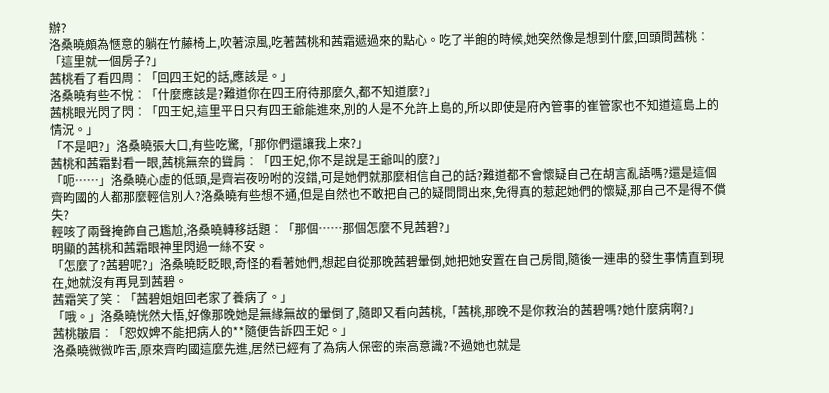辦?
洛桑曉頗為愜意的躺在竹藤椅上,吹著涼風,吃著茜桃和茜霜遞過來的點心。吃了半飽的時候,她突然像是想到什麼,回頭問茜桃︰「這里就一個房子?」
茜桃看了看四周︰「回四王妃的話,應該是。」
洛桑曉有些不悅︰「什麼應該是?難道你在四王府待那麼久,都不知道麼?」
茜桃眼光閃了閃︰「四王妃,這里平日只有四王爺能進來,別的人是不允許上島的,所以即使是府內管事的崔管家也不知道這島上的情況。」
「不是吧?」洛桑曉張大口,有些吃驚,「那你們還讓我上來?」
茜桃和茜霜對看一眼,茜桃無奈的聳肩︰「四王妃,你不是說是王爺叫的麼?」
「呃……」洛桑曉心虛的低頭,是齊岩夜吩咐的沒錯,可是她們就那麼相信自己的話?難道都不會懷疑自己在胡言亂語嗎?還是這個齊昀國的人都那麼輕信別人?洛桑曉有些想不通,但是自然也不敢把自己的疑問問出來,免得真的惹起她們的懷疑,那自己不是得不償失?
輕咳了兩聲掩飾自己尷尬,洛桑曉轉移話題︰「那個……那個怎麼不見茜碧?」
明顯的茜桃和茜霜眼神里閃過一絲不安。
「怎麼了?茜碧呢?」洛桑曉眨眨眼,奇怪的看著她們,想起自從那晚茜碧暈倒,她把她安置在自己房間,隨後一連串的發生事情直到現在,她就沒有再見到茜碧。
茜霜笑了笑︰「茜碧姐姐回老家了養病了。」
「哦。」洛桑曉恍然大悟,好像那晚她是無緣無故的暈倒了,隨即又看向茜桃,「茜桃,那晚不是你救治的茜碧嗎?她什麼病啊?」
茜桃皺眉︰「恕奴婢不能把病人的**隨便告訴四王妃。」
洛桑曉微微咋舌,原來齊昀國這麼先進,居然已經有了為病人保密的崇高意識?不過她也就是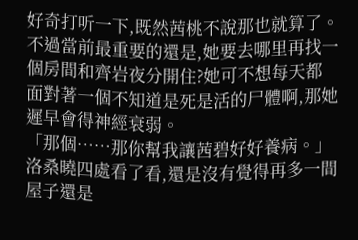好奇打听一下,既然茜桃不說那也就算了。不過當前最重要的還是,她要去哪里再找一個房間和齊岩夜分開住?她可不想每天都面對著一個不知道是死是活的尸體啊,那她遲早會得神經衰弱。
「那個……那你幫我讓茜碧好好養病。」洛桑曉四處看了看,還是沒有覺得再多一間屋子還是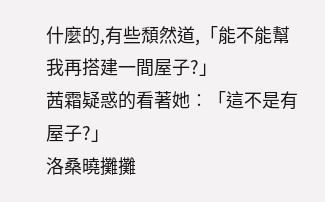什麼的,有些頹然道,「能不能幫我再搭建一間屋子?」
茜霜疑惑的看著她︰「這不是有屋子?」
洛桑曉攤攤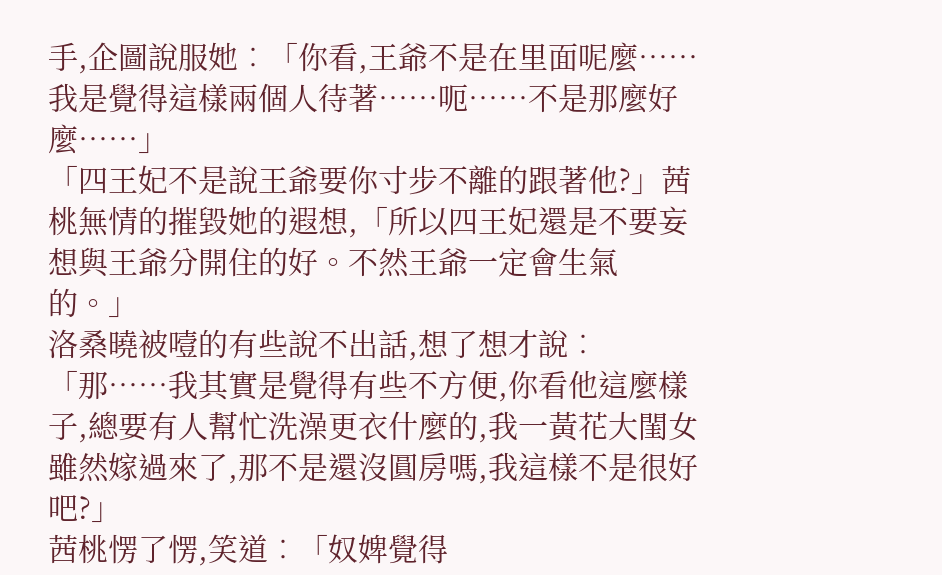手,企圖說服她︰「你看,王爺不是在里面呢麼……我是覺得這樣兩個人待著……呃……不是那麼好麼……」
「四王妃不是說王爺要你寸步不離的跟著他?」茜桃無情的摧毀她的遐想,「所以四王妃還是不要妄想與王爺分開住的好。不然王爺一定會生氣的。」
洛桑曉被噎的有些說不出話,想了想才說︰「那……我其實是覺得有些不方便,你看他這麼樣子,總要有人幫忙洗澡更衣什麼的,我一黃花大閨女雖然嫁過來了,那不是還沒圓房嗎,我這樣不是很好吧?」
茜桃愣了愣,笑道︰「奴婢覺得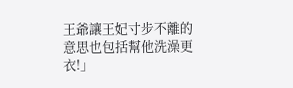王爺讓王妃寸步不離的意思也包括幫他洗澡更衣!」